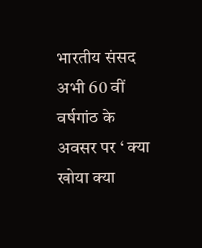भारतीय संसद अभी 60 वीं वर्षगांठ के अवसर पर ‘ क्या खोया क्या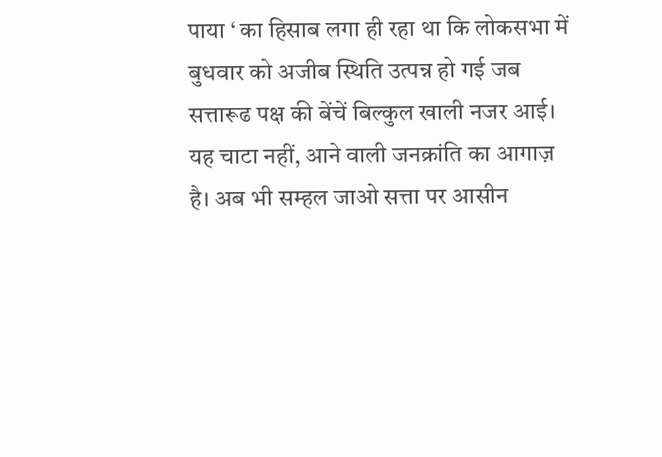पाया ‘ का हिसाब लगा ही रहा था कि लोकसभा में बुधवार को अजीब स्थिति उत्पन्न हो गई जब सत्तारूढ पक्ष की बेंचें बिल्कुल खाली नजर आई।
यह चाटा नहीं, आने वाली जनक्रांति का आगाज़ है। अब भी सम्हल जाओ सत्ता पर आसीन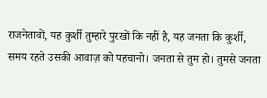राजनेतावों, यह कुर्शी तुम्हारे पुरखों कि नहीं है, यह जनता कि कुर्शी, समय रहते उसकी आवाज़ को पहचानो। जनता से तुम हो। तुमसे जनता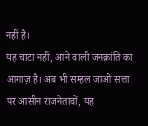नहीं है।
यह चाटा नहीं, आने वाली जनक्रांति का आगाज़ है। अब भी सम्हल जाओ सत्ता पर आसीन राजनेतावों, यह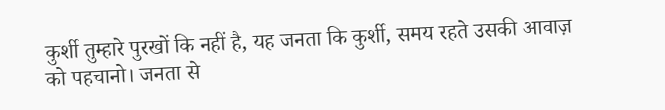कुर्शी तुम्हारे पुरखों कि नहीं है, यह जनता कि कुर्शी, समय रहते उसकी आवाज़ को पहचानो। जनता से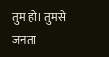तुम हो। तुमसे जनता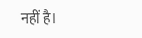नहीं है।